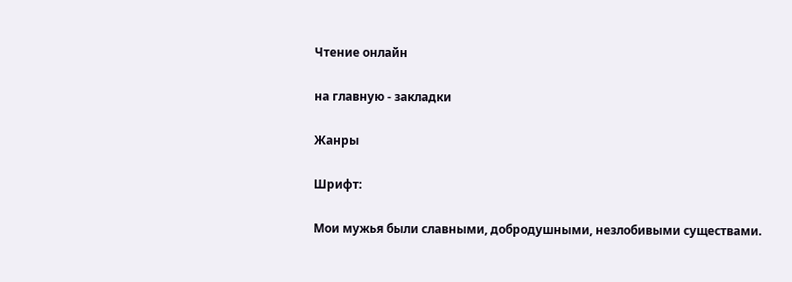Чтение онлайн

на главную - закладки

Жанры

Шрифт:

Мои мужья были славными, добродушными, незлобивыми существами.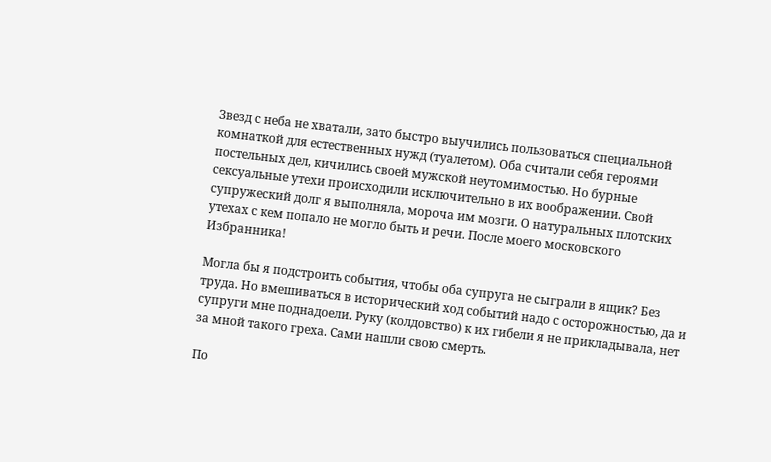Звезд с неба не хватали, зато быстро выучились пользоваться специальной комнаткой для естественных нужд (туалетом). Оба считали себя героями постельных дел, кичились своей мужской неутомимостью. Но бурные сексуальные утехи происходили исключительно в их воображении. Свой супружеский долг я выполняла, мороча им мозги. О натуральных плотских утехах с кем попало не могло быть и речи. После моего московского Избранника!

Могла бы я подстроить события, чтобы оба супруга не сыграли в ящик? Без труда. Но вмешиваться в исторический ход событий надо с осторожностью, да и супруги мне поднадоели. Руку (колдовство) к их гибели я не прикладывала, нет за мной такого греха. Сами нашли свою смерть.

По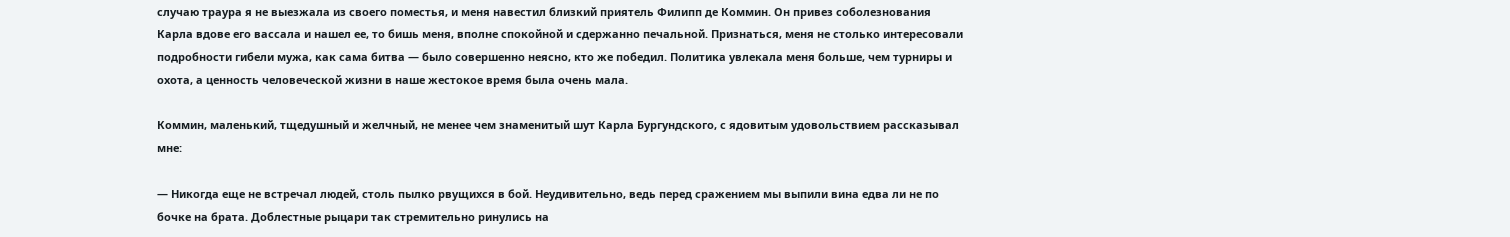случаю траура я не выезжала из своего поместья, и меня навестил близкий приятель Филипп де Коммин. Он привез соболезнования Карла вдове его вассала и нашел ее, то бишь меня, вполне спокойной и сдержанно печальной. Признаться, меня не столько интересовали подробности гибели мужа, как сама битва — было совершенно неясно, кто же победил. Политика увлекала меня больше, чем турниры и охота, а ценность человеческой жизни в наше жестокое время была очень мала.

Коммин, маленький, тщедушный и желчный, не менее чем знаменитый шут Карла Бургундского, с ядовитым удовольствием рассказывал мне:

— Никогда еще не встречал людей, столь пылко рвущихся в бой. Неудивительно, ведь перед сражением мы выпили вина едва ли не по бочке на брата. Доблестные рыцари так стремительно ринулись на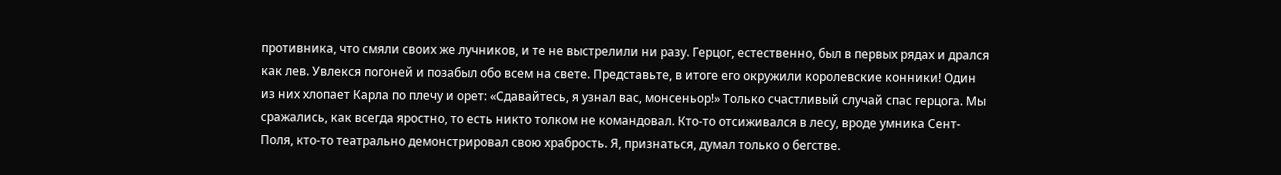противника, что смяли своих же лучников, и те не выстрелили ни разу. Герцог, естественно, был в первых рядах и дрался как лев. Увлекся погоней и позабыл обо всем на свете. Представьте, в итоге его окружили королевские конники! Один из них хлопает Карла по плечу и орет: «Сдавайтесь, я узнал вас, монсеньор!» Только счастливый случай спас герцога. Мы сражались, как всегда яростно, то есть никто толком не командовал. Кто-то отсиживался в лесу, вроде умника Сент-Поля, кто-то театрально демонстрировал свою храбрость. Я, признаться, думал только о бегстве.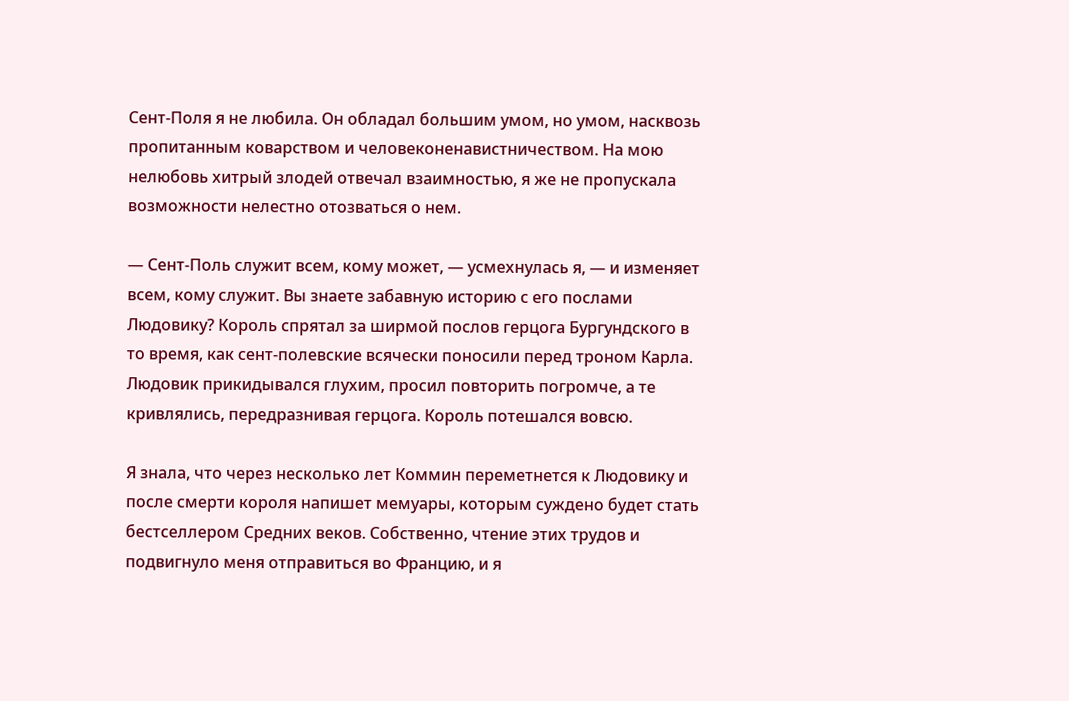Сент-Поля я не любила. Он обладал большим умом, но умом, насквозь пропитанным коварством и человеконенавистничеством. На мою нелюбовь хитрый злодей отвечал взаимностью, я же не пропускала возможности нелестно отозваться о нем.

— Сент-Поль служит всем, кому может, — усмехнулась я, — и изменяет всем, кому служит. Вы знаете забавную историю с его послами Людовику? Король спрятал за ширмой послов герцога Бургундского в то время, как сент-полевские всячески поносили перед троном Карла. Людовик прикидывался глухим, просил повторить погромче, а те кривлялись, передразнивая герцога. Король потешался вовсю.

Я знала, что через несколько лет Коммин переметнется к Людовику и после смерти короля напишет мемуары, которым суждено будет стать бестселлером Средних веков. Собственно, чтение этих трудов и подвигнуло меня отправиться во Францию, и я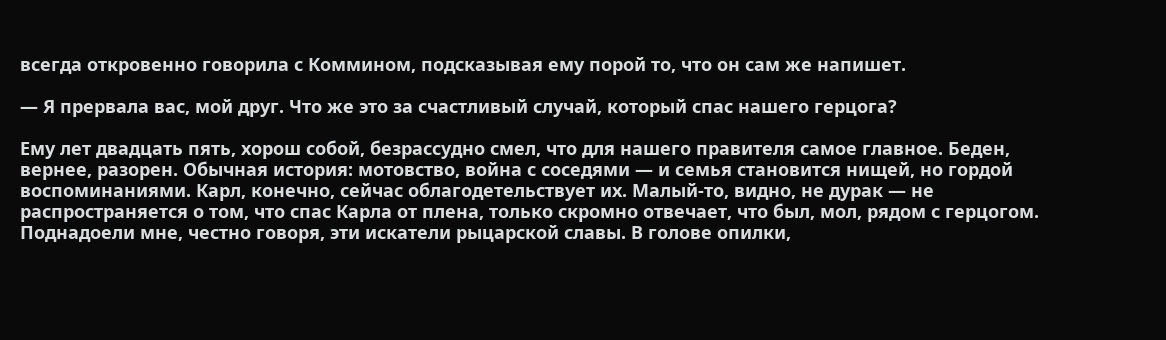всегда откровенно говорила с Коммином, подсказывая ему порой то, что он сам же напишет.

— Я прервала вас, мой друг. Что же это за счастливый случай, который спас нашего герцога?

Ему лет двадцать пять, хорош собой, безрассудно смел, что для нашего правителя самое главное. Беден, вернее, разорен. Обычная история: мотовство, война с соседями — и семья становится нищей, но гордой воспоминаниями. Карл, конечно, сейчас облагодетельствует их. Малый-то, видно, не дурак — не распространяется о том, что спас Карла от плена, только скромно отвечает, что был, мол, рядом с герцогом. Поднадоели мне, честно говоря, эти искатели рыцарской славы. В голове опилки,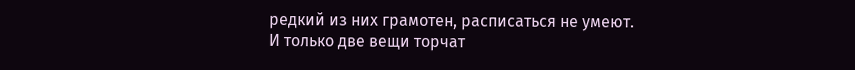редкий из них грамотен, расписаться не умеют. И только две вещи торчат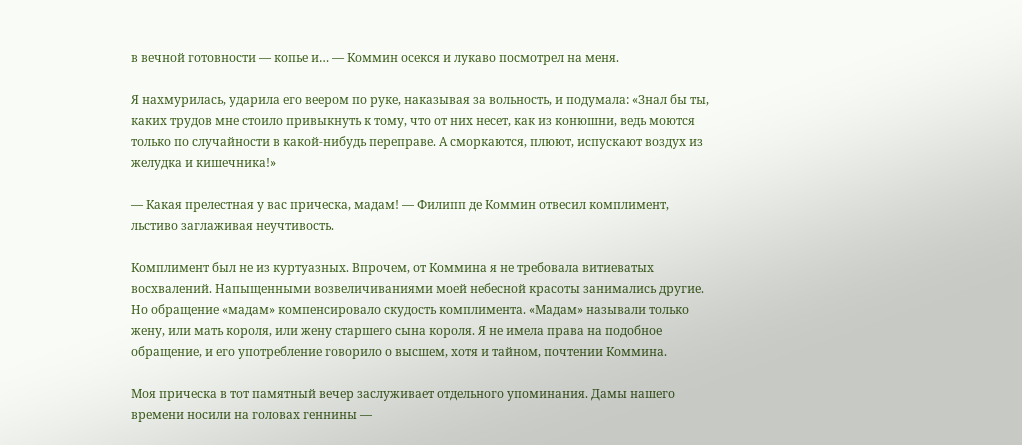в вечной готовности — копье и… — Коммин осекся и лукаво посмотрел на меня.

Я нахмурилась, ударила его веером по руке, наказывая за вольность, и подумала: «Знал бы ты, каких трудов мне стоило привыкнуть к тому, что от них несет, как из конюшни, ведь моются только по случайности в какой-нибудь переправе. А сморкаются, плюют, испускают воздух из желудка и кишечника!»

— Какая прелестная у вас прическа, мадам! — Филипп де Коммин отвесил комплимент, льстиво заглаживая неучтивость.

Комплимент был не из куртуазных. Впрочем, от Коммина я не требовала витиеватых восхвалений. Напыщенными возвеличиваниями моей небесной красоты занимались другие. Но обращение «мадам» компенсировало скудость комплимента. «Мадам» называли только жену, или мать короля, или жену старшего сына короля. Я не имела права на подобное обращение, и его употребление говорило о высшем, хотя и тайном, почтении Коммина.

Моя прическа в тот памятный вечер заслуживает отдельного упоминания. Дамы нашего времени носили на головах геннины —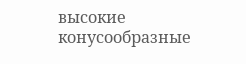высокие конусообразные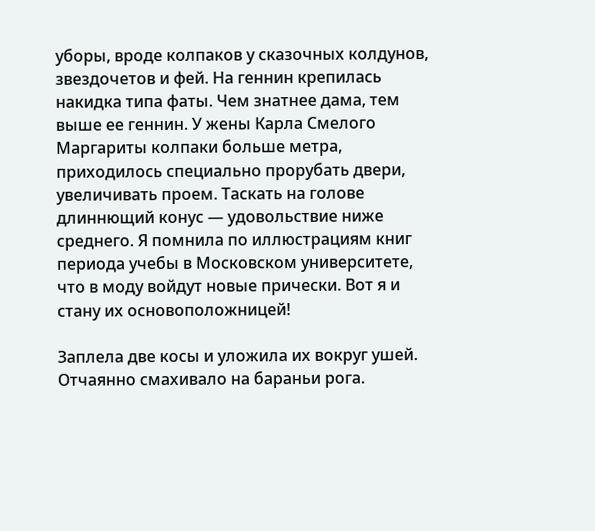уборы, вроде колпаков у сказочных колдунов, звездочетов и фей. На геннин крепилась накидка типа фаты. Чем знатнее дама, тем выше ее геннин. У жены Карла Смелого Маргариты колпаки больше метра, приходилось специально прорубать двери, увеличивать проем. Таскать на голове длиннющий конус — удовольствие ниже среднего. Я помнила по иллюстрациям книг периода учебы в Московском университете, что в моду войдут новые прически. Вот я и стану их основоположницей!

Заплела две косы и уложила их вокруг ушей. Отчаянно смахивало на бараньи рога.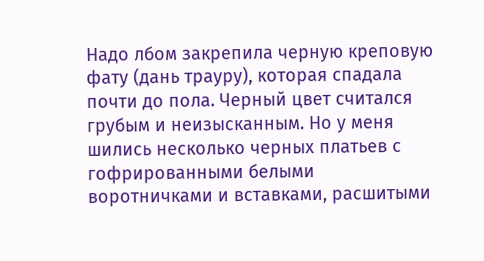Надо лбом закрепила черную креповую фату (дань трауру), которая спадала почти до пола. Черный цвет считался грубым и неизысканным. Но у меня шились несколько черных платьев с гофрированными белыми воротничками и вставками, расшитыми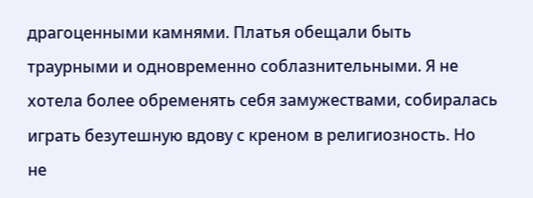драгоценными камнями. Платья обещали быть траурными и одновременно соблазнительными. Я не хотела более обременять себя замужествами, собиралась играть безутешную вдову с креном в религиозность. Но не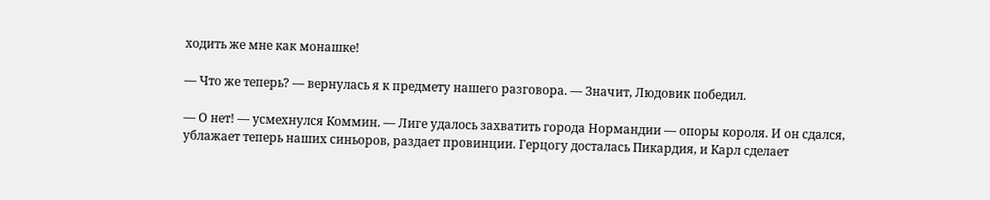ходить же мне как монашке!

— Что же теперь? — вернулась я к предмету нашего разговора. — Значит, Людовик победил.

— О нет! — усмехнулся Коммин. — Лиге удалось захватить города Нормандии — опоры короля. И он сдался, ублажает теперь наших синьоров, раздает провинции. Герцогу досталась Пикардия, и Карл сделает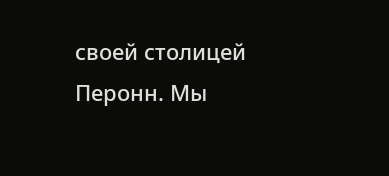своей столицей Перонн. Мы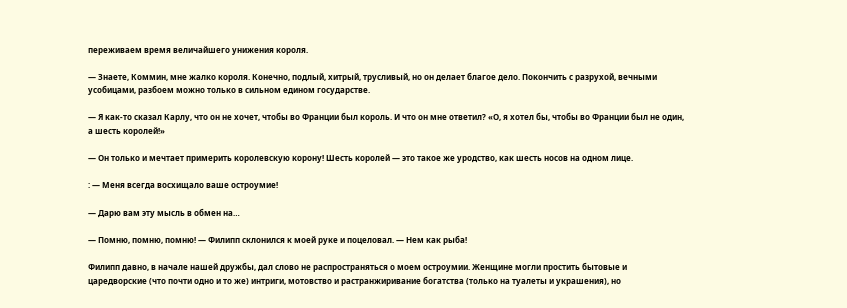переживаем время величайшего унижения короля.

— Знаете, Коммин, мне жалко короля. Конечно, подлый, хитрый, трусливый, но он делает благое дело. Покончить с разрухой, вечными усобицами, разбоем можно только в сильном едином государстве.

— Я как-то сказал Карлу, что он не хочет, чтобы во Франции был король. И что он мне ответил? «О, я хотел бы, чтобы во Франции был не один, а шесть королей!»

— Он только и мечтает примерить королевскую корону! Шесть королей — это такое же уродство, как шесть носов на одном лице.

: — Меня всегда восхищало ваше остроумие!

— Дарю вам эту мысль в обмен на…

— Помню, помню, помню! — Филипп склонился к моей руке и поцеловал. — Нем как рыба!

Филипп давно, в начале нашей дружбы, дал слово не распространяться о моем остроумии. Женщине могли простить бытовые и царедворские (что почти одно и то же) интриги, мотовство и растранжиривание богатства (только на туалеты и украшения), но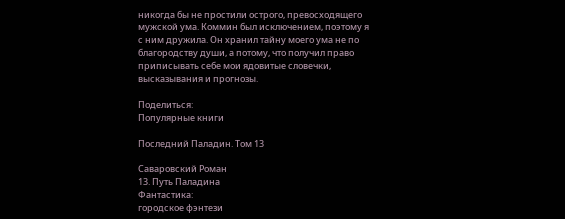никогда бы не простили острого, превосходящего мужской ума. Коммин был исключением, поэтому я с ним дружила. Он хранил тайну моего ума не по благородству души, а потому, что получил право приписывать себе мои ядовитые словечки, высказывания и прогнозы.

Поделиться:
Популярные книги

Последний Паладин. Том 13

Саваровский Роман
13. Путь Паладина
Фантастика:
городское фэнтези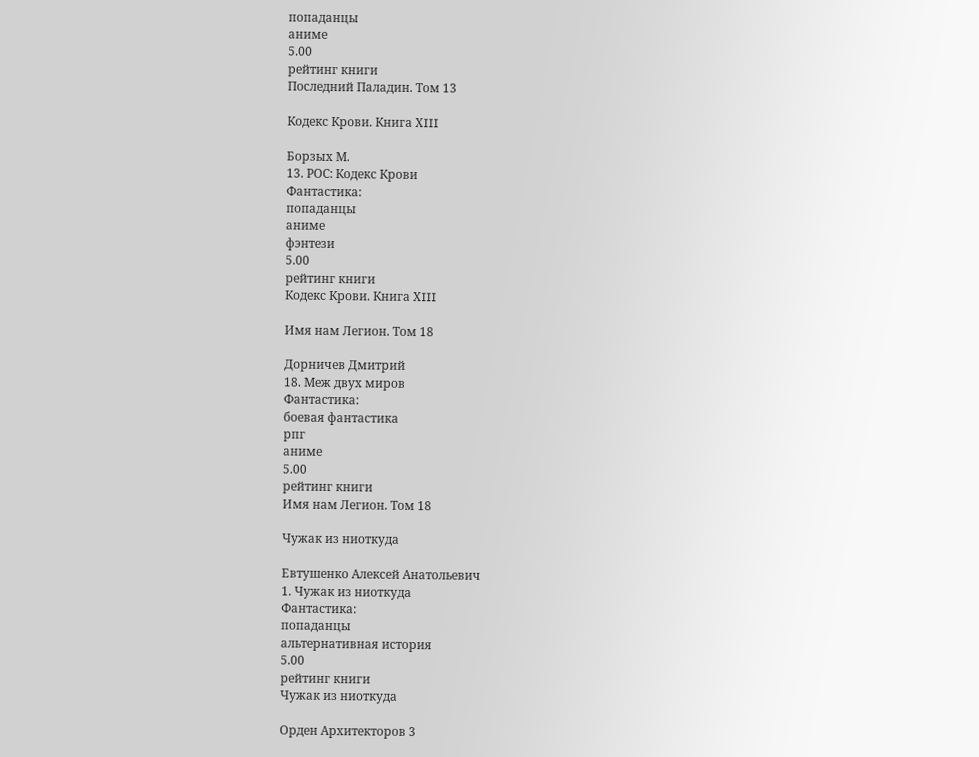попаданцы
аниме
5.00
рейтинг книги
Последний Паладин. Том 13

Кодекс Крови. Книга ХIII

Борзых М.
13. РОС: Кодекс Крови
Фантастика:
попаданцы
аниме
фэнтези
5.00
рейтинг книги
Кодекс Крови. Книга ХIII

Имя нам Легион. Том 18

Дорничев Дмитрий
18. Меж двух миров
Фантастика:
боевая фантастика
рпг
аниме
5.00
рейтинг книги
Имя нам Легион. Том 18

Чужак из ниоткуда

Евтушенко Алексей Анатольевич
1. Чужак из ниоткуда
Фантастика:
попаданцы
альтернативная история
5.00
рейтинг книги
Чужак из ниоткуда

Орден Архитекторов 3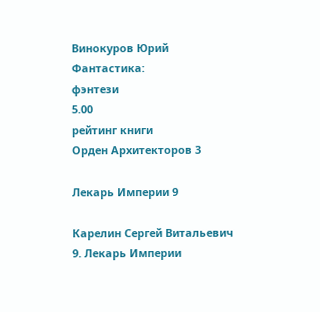Винокуров Юрий
Фантастика:
фэнтези
5.00
рейтинг книги
Орден Архитекторов 3

Лекарь Империи 9

Карелин Сергей Витальевич
9. Лекарь Империи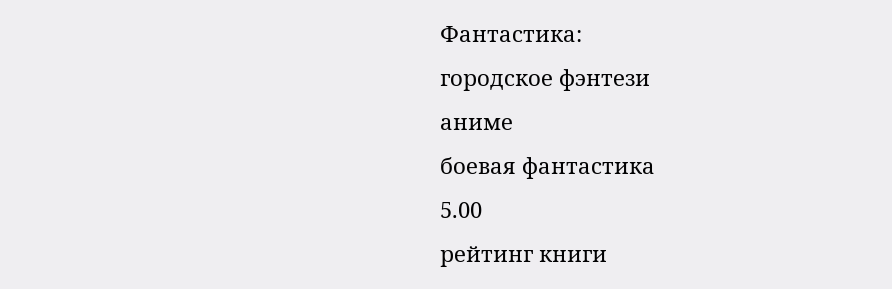Фантастика:
городское фэнтези
аниме
боевая фантастика
5.00
рейтинг книги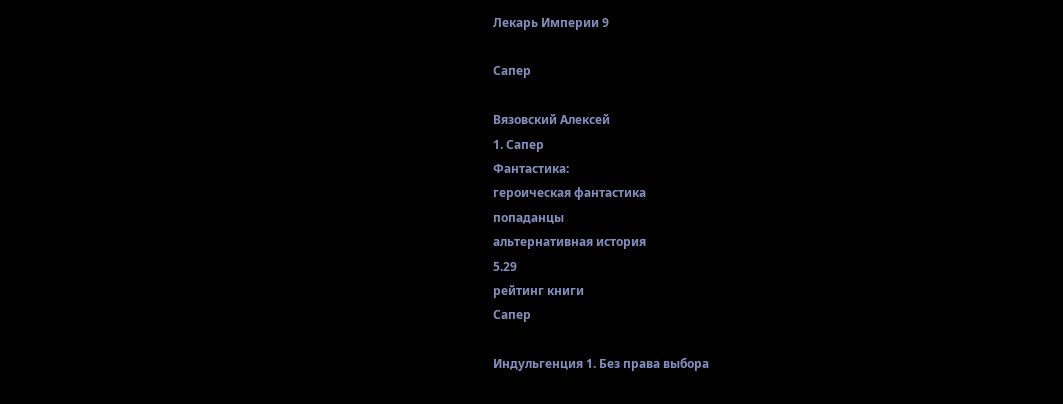Лекарь Империи 9

Сапер

Вязовский Алексей
1. Сапер
Фантастика:
героическая фантастика
попаданцы
альтернативная история
5.29
рейтинг книги
Сапер

Индульгенция 1. Без права выбора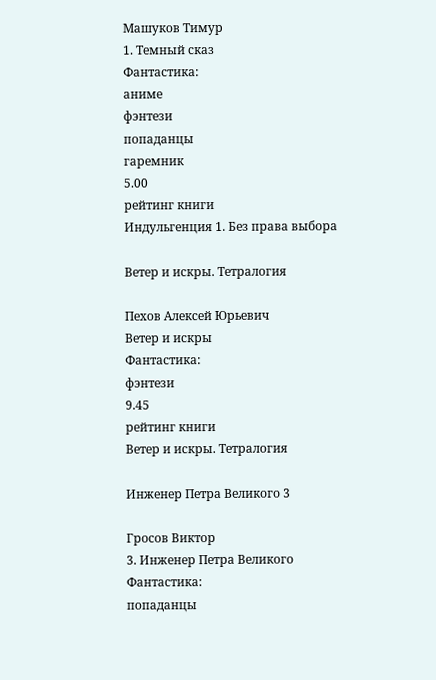Машуков Тимур
1. Темный сказ
Фантастика:
аниме
фэнтези
попаданцы
гаремник
5.00
рейтинг книги
Индульгенция 1. Без права выбора

Ветер и искры. Тетралогия

Пехов Алексей Юрьевич
Ветер и искры
Фантастика:
фэнтези
9.45
рейтинг книги
Ветер и искры. Тетралогия

Инженер Петра Великого 3

Гросов Виктор
3. Инженер Петра Великого
Фантастика:
попаданцы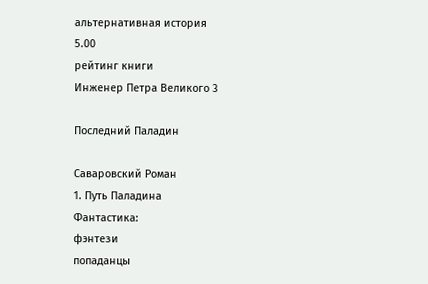альтернативная история
5.00
рейтинг книги
Инженер Петра Великого 3

Последний Паладин

Саваровский Роман
1. Путь Паладина
Фантастика:
фэнтези
попаданцы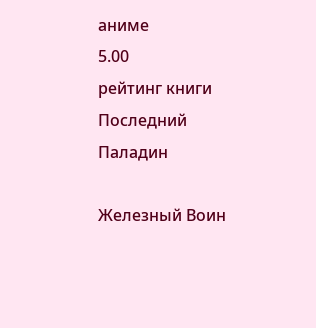аниме
5.00
рейтинг книги
Последний Паладин

Железный Воин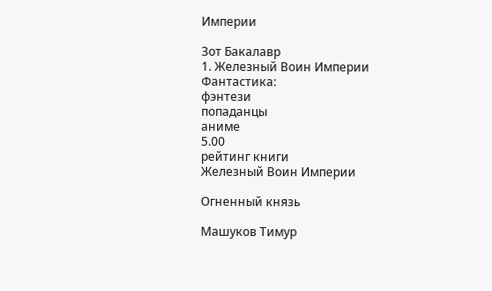Империи

Зот Бакалавр
1. Железный Воин Империи
Фантастика:
фэнтези
попаданцы
аниме
5.00
рейтинг книги
Железный Воин Империи

Огненный князь

Машуков Тимур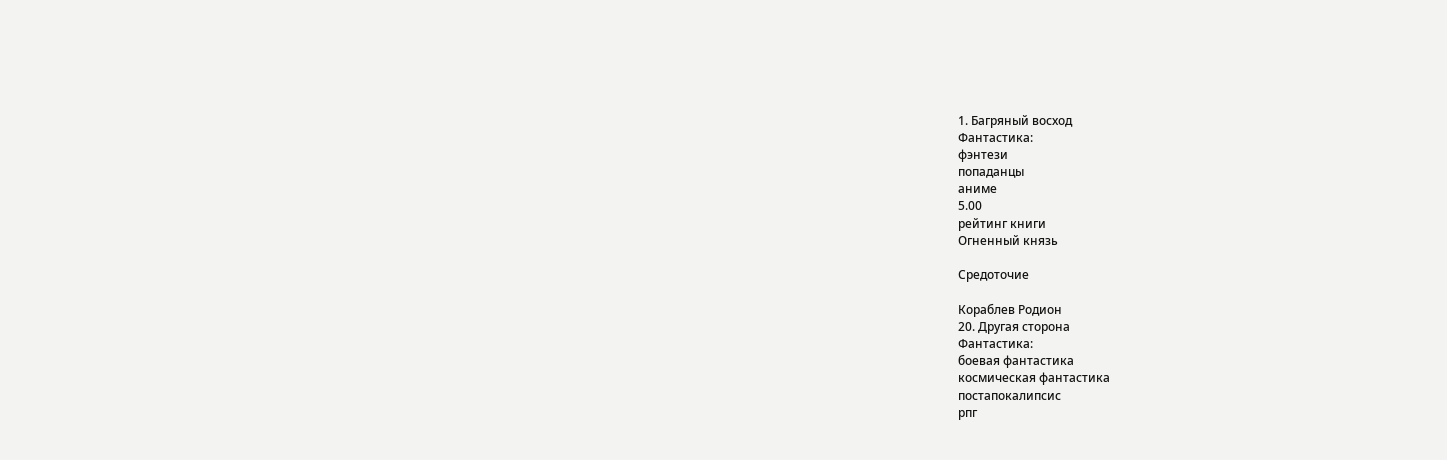1. Багряный восход
Фантастика:
фэнтези
попаданцы
аниме
5.00
рейтинг книги
Огненный князь

Средоточие

Кораблев Родион
20. Другая сторона
Фантастика:
боевая фантастика
космическая фантастика
постапокалипсис
рпг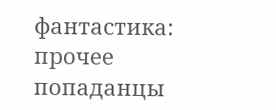фантастика: прочее
попаданцы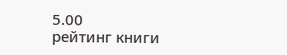5.00
рейтинг книги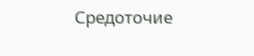Средоточие